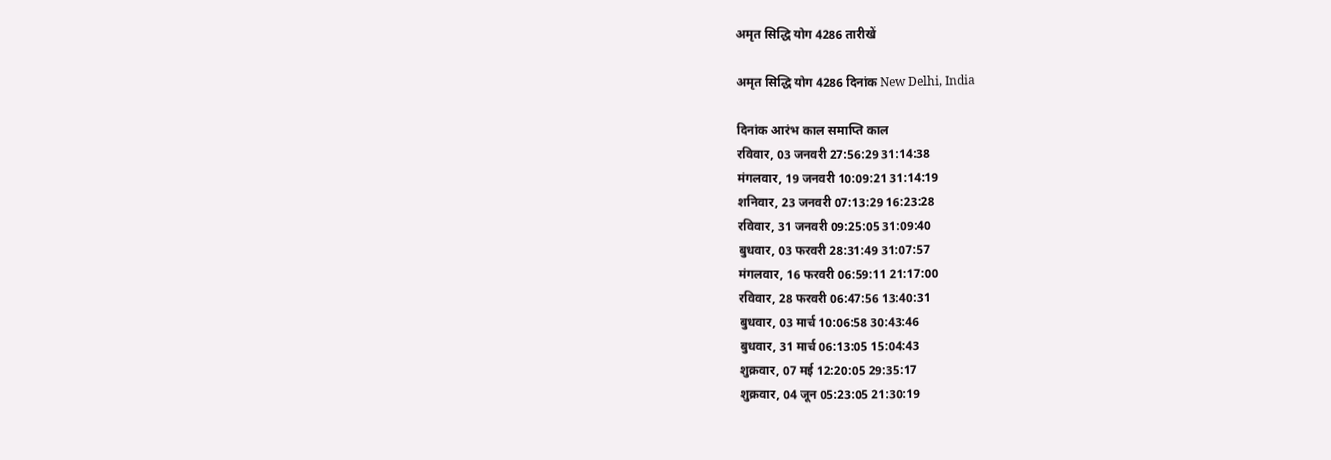अमृत सिद्धि योग 4286 तारीखें

अमृत सिद्धि योग 4286 दिनांक New Delhi, India

दिनांक आरंभ काल समाप्ति काल
रविवार, 03 जनवरी 27:56:29 31:14:38
मंगलवार, 19 जनवरी 10:09:21 31:14:19
शनिवार, 23 जनवरी 07:13:29 16:23:28
रविवार, 31 जनवरी 09:25:05 31:09:40
बुधवार, 03 फरवरी 28:31:49 31:07:57
मंगलवार, 16 फरवरी 06:59:11 21:17:00
रविवार, 28 फरवरी 06:47:56 13:40:31
बुधवार, 03 मार्च 10:06:58 30:43:46
बुधवार, 31 मार्च 06:13:05 15:04:43
शुक्रवार, 07 मई 12:20:05 29:35:17
शुक्रवार, 04 जून 05:23:05 21:30:19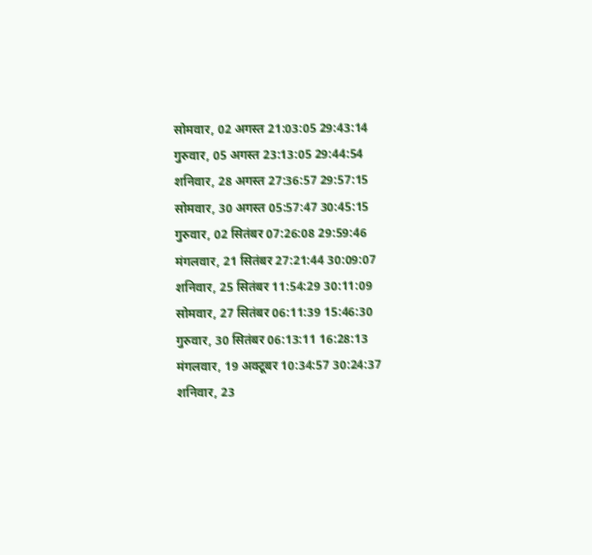सोमवार, 02 अगस्त 21:03:05 29:43:14
गुरुवार, 05 अगस्त 23:13:05 29:44:54
शनिवार, 28 अगस्त 27:36:57 29:57:15
सोमवार, 30 अगस्त 05:57:47 30:45:15
गुरुवार, 02 सितंबर 07:26:08 29:59:46
मंगलवार, 21 सितंबर 27:21:44 30:09:07
शनिवार, 25 सितंबर 11:54:29 30:11:09
सोमवार, 27 सितंबर 06:11:39 15:46:30
गुरुवार, 30 सितंबर 06:13:11 16:28:13
मंगलवार, 19 अक्टूबर 10:34:57 30:24:37
शनिवार, 23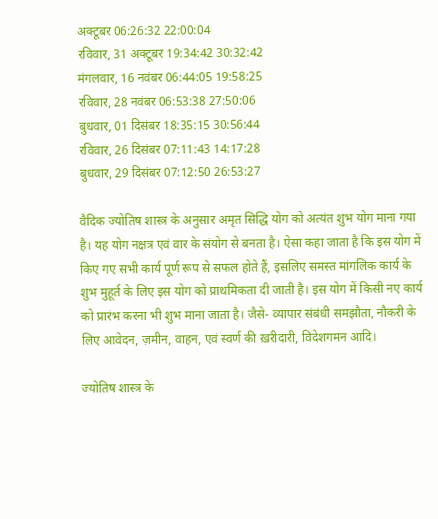अक्टूबर 06:26:32 22:00:04
रविवार, 31 अक्टूबर 19:34:42 30:32:42
मंगलवार, 16 नवंबर 06:44:05 19:58:25
रविवार, 28 नवंबर 06:53:38 27:50:06
बुधवार, 01 दिसंबर 18:35:15 30:56:44
रविवार, 26 दिसंबर 07:11:43 14:17:28
बुधवार, 29 दिसंबर 07:12:50 26:53:27

वैदिक ज्योतिष शास्त्र के अनुसार अमृत सिद्धि योग को अत्यंत शुभ योग माना गया है। यह योग नक्षत्र एवं वार के संयोग से बनता है। ऐसा कहा जाता है कि इस योग में किए गए सभी कार्य पूर्ण रूप से सफल होते हैं, इसलिए समस्त मांगलिक कार्य के शुभ मुहूर्त के लिए इस योग को प्राथमिकता दी जाती है। इस योग में किसी नए कार्य को प्रारंभ करना भी शुभ माना जाता है। जैसे- व्यापार संबंधी समझौता, नौकरी के लिए आवेदन, ज़मीन, वाहन, एवं स्वर्ण की ख़रीदारी, विदेशगमन आदि।

ज्योतिष शास्त्र के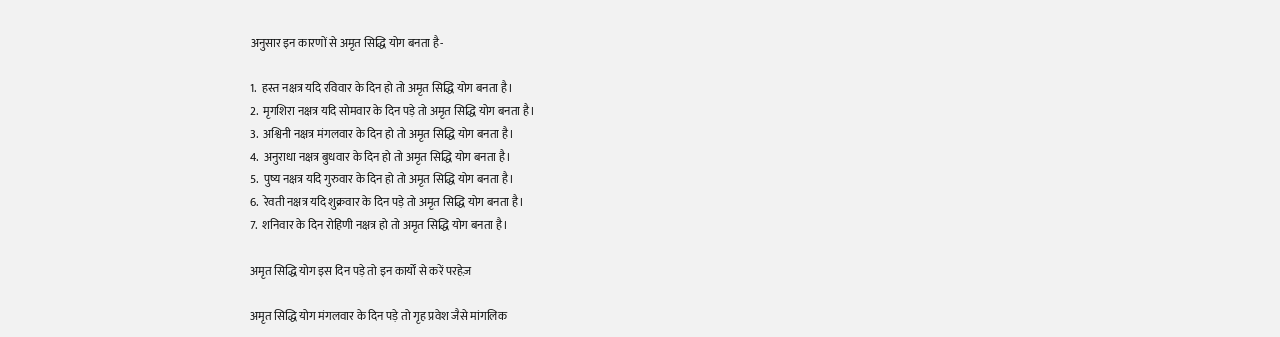अनुसार इन कारणों से अमृत सिद्धि योग बनता है-

1.  हस्त नक्षत्र यदि रविवार के दिन हो तो अमृत सिद्धि योग बनता है।
2.  मृगशिरा नक्षत्र यदि सोमवार के दिन पड़े तो अमृत सिद्धि योग बनता है।
3.  अश्विनी नक्षत्र मंगलवार के दिन हो तो अमृत सिद्धि योग बनता है।
4.  अनुराधा नक्षत्र बुधवार के दिन हो तो अमृत सिद्धि योग बनता है।
5.  पुष्य नक्षत्र यदि गुरुवार के दिन हो तो अमृत सिद्धि योग बनता है।
6.  रेवती नक्षत्र यदि शुक्रवार के दिन पड़े तो अमृत सिद्धि योग बनता है।
7.  शनिवार के दिन रोहिणी नक्षत्र हो तो अमृत सिद्धि योग बनता है।

अमृत सिद्धि योग इस दिन पड़े तो इन कार्यों से करें परहेज़

अमृत सिद्धि योग मंगलवार के दिन पड़े तो गृह प्रवेश जैसे मांगलिक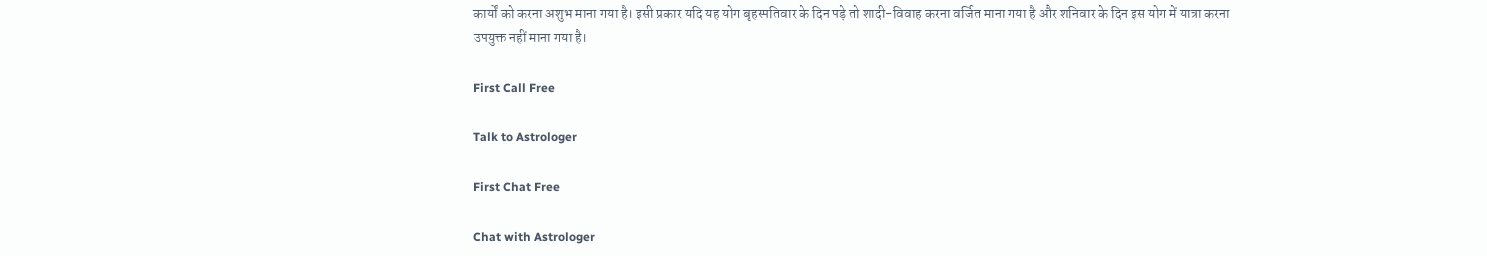कार्यों को करना अशुभ माना गया है। इसी प्रकार यदि यह योग बृहस्पतिवार के दिन पड़े तो शादी-विवाह करना वर्जित माना गया है और शनिवार के दिन इस योग में यात्रा करना उपयुक्त नहीं माना गया है।

First Call Free

Talk to Astrologer

First Chat Free

Chat with Astrologer